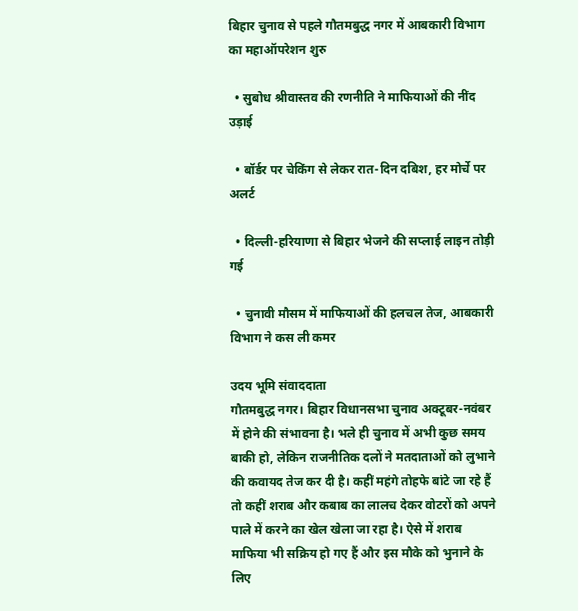बिहार चुनाव से पहले गौतमबुद्ध नगर में आबकारी विभाग का महाऑपरेशन शुरु

  • सुबोध श्रीवास्तव की रणनीति ने माफियाओं की नींद उड़ाई

  • बॉर्डर पर चेकिंग से लेकर रात-दिन दबिश, हर मोर्चे पर अलर्ट

  • दिल्ली-हरियाणा से बिहार भेजने की सप्लाई लाइन तोड़ी गई

  • चुनावी मौसम में माफियाओं की हलचल तेज, आबकारी विभाग ने कस ली कमर

उदय भूमि संवाददाता
गौतमबुद्ध नगर। बिहार विधानसभा चुनाव अक्टूबर-नवंबर में होने की संभावना है। भले ही चुनाव में अभी कुछ समय बाकी हो, लेकिन राजनीतिक दलों ने मतदाताओं को लुभाने की कवायद तेज कर दी है। कहीं महंगे तोहफे बांटे जा रहे हैं तो कहीं शराब और कबाब का लालच देकर वोटरों को अपने पाले में करने का खेल खेला जा रहा है। ऐसे में शराब माफिया भी सक्रिय हो गए हैं और इस मौके को भुनाने के लिए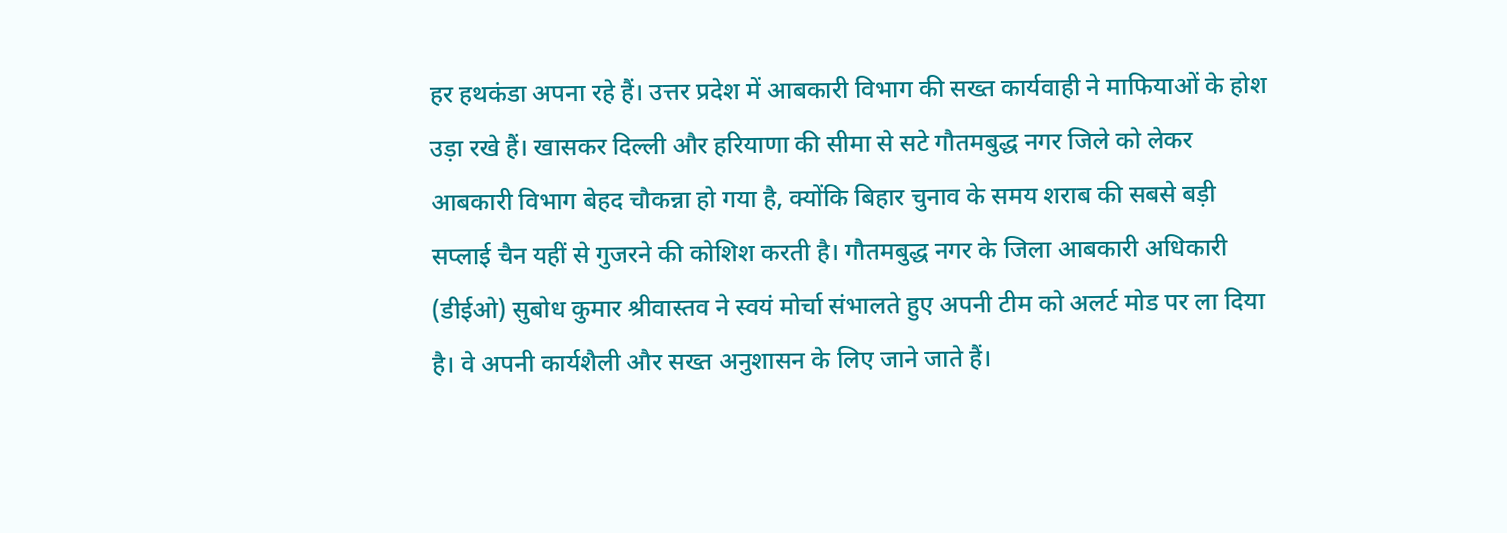हर हथकंडा अपना रहे हैं। उत्तर प्रदेश में आबकारी विभाग की सख्त कार्यवाही ने माफियाओं के होश उड़ा रखे हैं। खासकर दिल्ली और हरियाणा की सीमा से सटे गौतमबुद्ध नगर जिले को लेकर आबकारी विभाग बेहद चौकन्ना हो गया है, क्योंकि बिहार चुनाव के समय शराब की सबसे बड़ी सप्लाई चैन यहीं से गुजरने की कोशिश करती है। गौतमबुद्ध नगर के जिला आबकारी अधिकारी (डीईओ) सुबोध कुमार श्रीवास्तव ने स्वयं मोर्चा संभालते हुए अपनी टीम को अलर्ट मोड पर ला दिया है। वे अपनी कार्यशैली और सख्त अनुशासन के लिए जाने जाते हैं।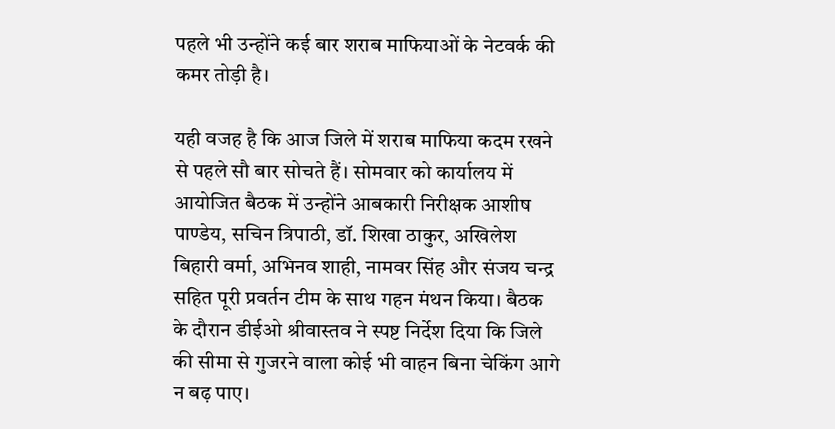पहले भी उन्होंने कई बार शराब माफियाओं के नेटवर्क की कमर तोड़ी है।

यही वजह है कि आज जिले में शराब माफिया कदम रखने से पहले सौ बार सोचते हैं। सोमवार को कार्यालय में आयोजित बैठक में उन्होंने आबकारी निरीक्षक आशीष पाण्डेय, सचिन त्रिपाठी, डॉ. शिखा ठाकुर, अखिलेश बिहारी वर्मा, अभिनव शाही, नामवर सिंह और संजय चन्द्र सहित पूरी प्रवर्तन टीम के साथ गहन मंथन किया। बैठक के दौरान डीईओ श्रीवास्तव ने स्पष्ट निर्देश दिया कि जिले की सीमा से गुजरने वाला कोई भी वाहन बिना चेकिंग आगे न बढ़ पाए।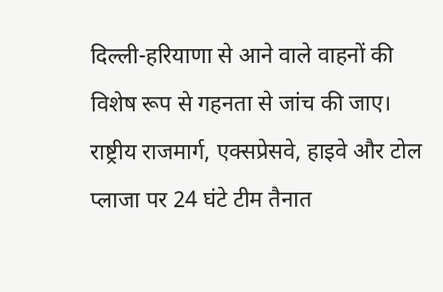दिल्ली-हरियाणा से आने वाले वाहनों की विशेष रूप से गहनता से जांच की जाए। राष्ट्रीय राजमार्ग, एक्सप्रेसवे, हाइवे और टोल प्लाजा पर 24 घंटे टीम तैनात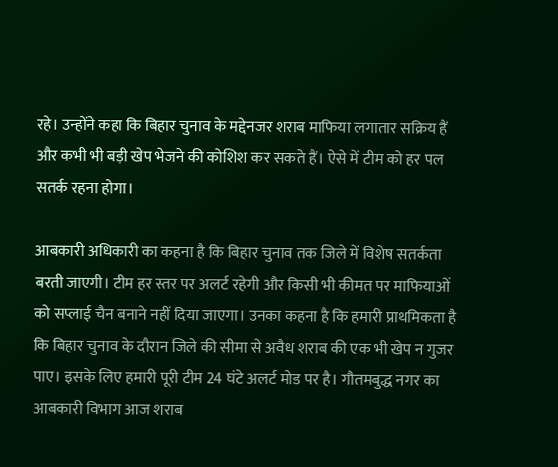रहे। उन्होंने कहा कि बिहार चुनाव के मद्देनजर शराब माफिया लगातार सक्रिय हैं और कभी भी बड़ी खेप भेजने की कोशिश कर सकते हैं। ऐसे में टीम को हर पल सतर्क रहना होगा।

आबकारी अधिकारी का कहना है कि बिहार चुनाव तक जिले में विशेष सतर्कता बरती जाएगी। टीम हर स्तर पर अलर्ट रहेगी और किसी भी कीमत पर माफियाओं को सप्लाई चैन बनाने नहीं दिया जाएगा। उनका कहना है कि हमारी प्राथमिकता है कि बिहार चुनाव के दौरान जिले की सीमा से अवैध शराब की एक भी खेप न गुजर पाए। इसके लिए हमारी पूरी टीम 24 घंटे अलर्ट मोड पर है। गौतमबुद्ध नगर का आबकारी विभाग आज शराब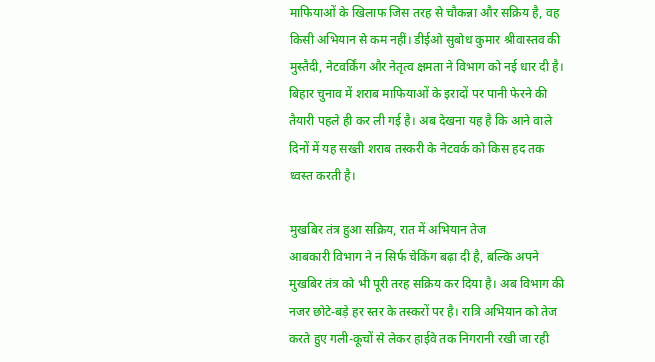माफियाओं के खिलाफ जिस तरह से चौकन्ना और सक्रिय है, वह किसी अभियान से कम नहीं। डीईओ सुबोध कुमार श्रीवास्तव की मुस्तैदी, नेटवर्किंग और नेतृत्व क्षमता ने विभाग को नई धार दी है। बिहार चुनाव में शराब माफियाओं के इरादों पर पानी फेरने की तैयारी पहले ही कर ली गई है। अब देखना यह है कि आने वाले दिनों में यह सख्ती शराब तस्करी के नेटवर्क को किस हद तक ध्वस्त करती है।

मुखबिर तंत्र हुआ सक्रिय, रात में अभियान तेज
आबकारी विभाग ने न सिर्फ चेकिंग बढ़ा दी है, बल्कि अपने मुखबिर तंत्र को भी पूरी तरह सक्रिय कर दिया है। अब विभाग की नजर छोटे-बड़े हर स्तर के तस्करों पर है। रात्रि अभियान को तेज करते हुए गली-कूचों से लेकर हाईवे तक निगरानी रखी जा रही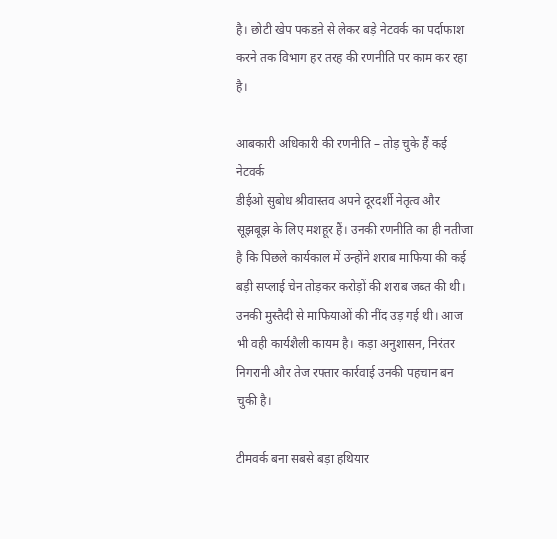है। छोटी खेप पकडऩे से लेकर बड़े नेटवर्क का पर्दाफाश करने तक विभाग हर तरह की रणनीति पर काम कर रहा है।

आबकारी अधिकारी की रणनीति – तोड़ चुके हैं कई नेटवर्क
डीईओ सुबोध श्रीवास्तव अपने दूरदर्शी नेतृत्व और सूझबूझ के लिए मशहूर हैं। उनकी रणनीति का ही नतीजा है कि पिछले कार्यकाल में उन्होंने शराब माफिया की कई बड़ी सप्लाई चेन तोड़कर करोड़ों की शराब जब्त की थी। उनकी मुस्तैदी से माफियाओं की नींद उड़ गई थी। आज भी वही कार्यशैली कायम है। कड़ा अनुशासन, निरंतर निगरानी और तेज रफ्तार कार्रवाई उनकी पहचान बन चुकी है।

टीमवर्क बना सबसे बड़ा हथियार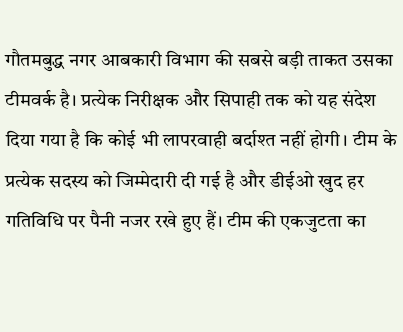गौतमबुद्ध नगर आबकारी विभाग की सबसे बड़ी ताकत उसका टीमवर्क है। प्रत्येक निरीक्षक और सिपाही तक को यह संदेश दिया गया है कि कोई भी लापरवाही बर्दाश्त नहीं होगी। टीम के प्रत्येक सदस्य को जिम्मेदारी दी गई है और डीईओ खुद हर गतिविधि पर पैनी नजर रखे हुए हैं। टीम की एकजुटता का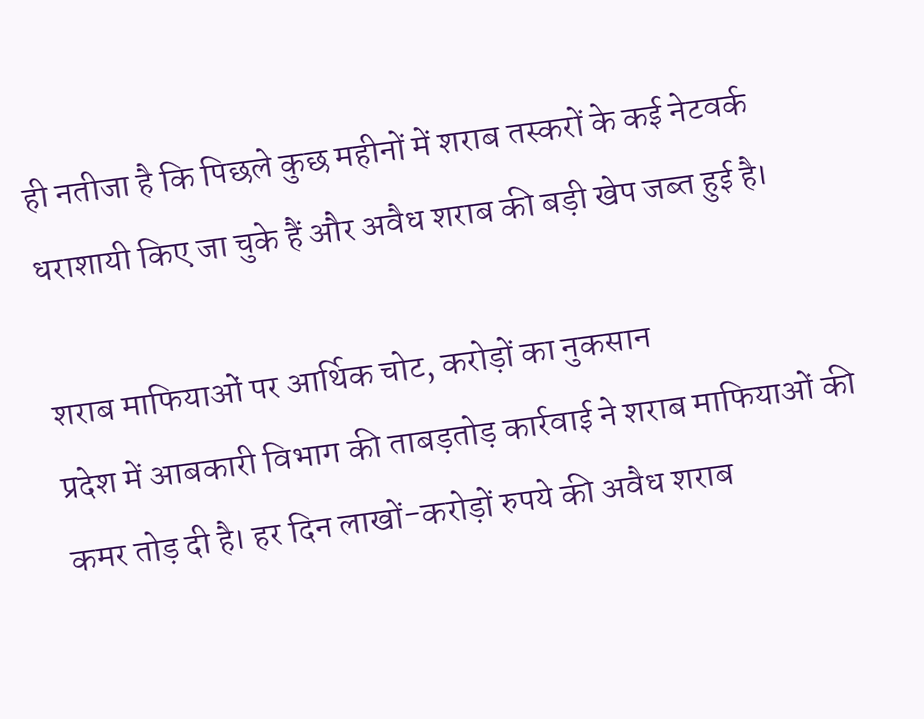ही नतीजा है कि पिछले कुछ महीनों में शराब तस्करों के कई नेटवर्क धराशायी किए जा चुके हैं और अवैध शराब की बड़ी खेप जब्त हुई है।

शराब माफियाओं पर आर्थिक चोट, करोड़ों का नुकसान
प्रदेश में आबकारी विभाग की ताबड़तोड़ कार्रवाई ने शराब माफियाओं की कमर तोड़ दी है। हर दिन लाखों-करोड़ों रुपये की अवैध शराब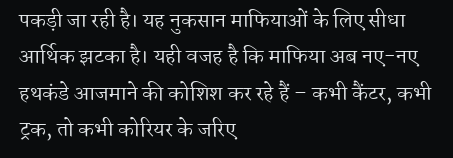पकड़ी जा रही है। यह नुकसान माफियाओं के लिए सीधा आर्थिक झटका है। यही वजह है कि माफिया अब नए-नए हथकंडे आजमाने की कोशिश कर रहे हैं – कभी कैंटर, कभी ट्रक, तो कभी कोरियर के जरिए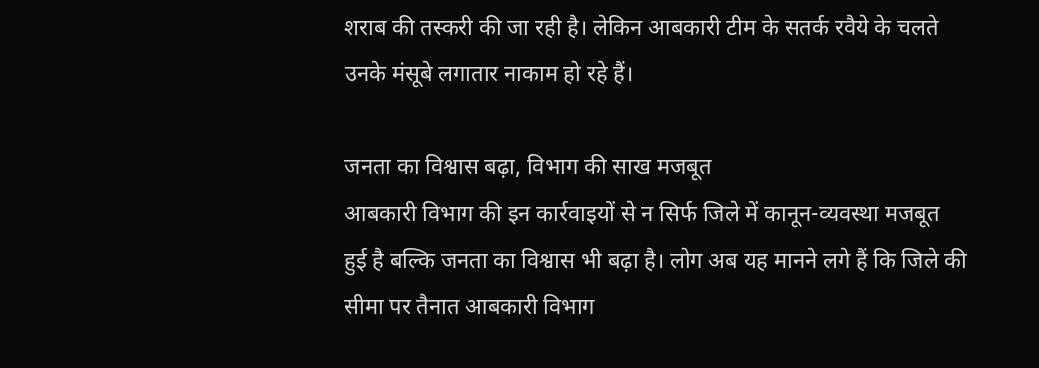शराब की तस्करी की जा रही है। लेकिन आबकारी टीम के सतर्क रवैये के चलते उनके मंसूबे लगातार नाकाम हो रहे हैं।

जनता का विश्वास बढ़ा, विभाग की साख मजबूत
आबकारी विभाग की इन कार्रवाइयों से न सिर्फ जिले में कानून-व्यवस्था मजबूत हुई है बल्कि जनता का विश्वास भी बढ़ा है। लोग अब यह मानने लगे हैं कि जिले की सीमा पर तैनात आबकारी विभाग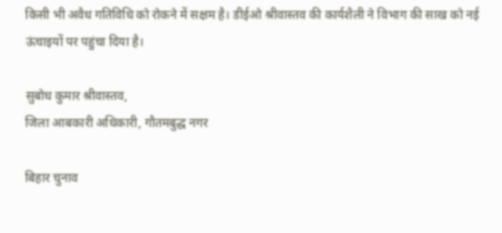किसी भी अवैध गतिविधि को रोकने में सक्षम है। डीईओ श्रीवास्तव की कार्यशैली ने विभाग की साख को नई ऊंचाइयों पर पहुंचा दिया है।

सुबोध कुमार श्रीवास्तव,
जिला आबकारी अधिकारी, गौतमबुद्ध नगर

बिहार चुनाव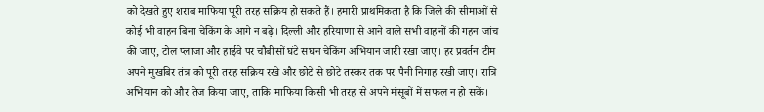को देखते हुए शराब माफिया पूरी तरह सक्रिय हो सकते हैं। हमारी प्राथमिकता है कि जिले की सीमाओं से कोई भी वाहन बिना चेकिंग के आगे न बढ़े। दिल्ली और हरियाणा से आने वाले सभी वाहनों की गहन जांच की जाए, टोल प्लाजा और हाईवे पर चौबीसों घंटे सघन चेकिंग अभियान जारी रखा जाए। हर प्रवर्तन टीम अपने मुखबिर तंत्र को पूरी तरह सक्रिय रखे और छोटे से छोटे तस्कर तक पर पैनी निगाह रखी जाए। रात्रि अभियान को और तेज किया जाए, ताकि माफिया किसी भी तरह से अपने मंसूबों में सफल न हो सकें।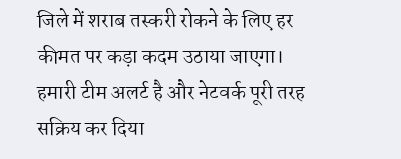जिले में शराब तस्करी रोकने के लिए हर कीमत पर कड़ा कदम उठाया जाएगा। हमारी टीम अलर्ट है और नेटवर्क पूरी तरह सक्रिय कर दिया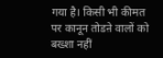गया है। किसी भी कीमत पर कानून तोडऩे वालों को बख्शा नहीं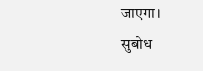जाएगा।
सुबोध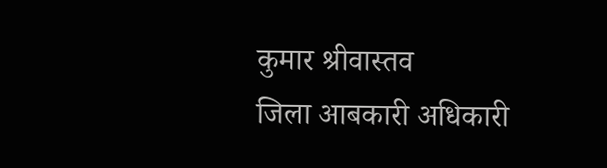कुमार श्रीवास्तव
जिला आबकारी अधिकारी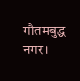गौतमबुद्ध नगर।